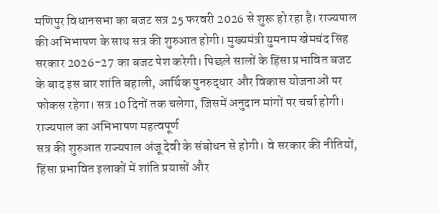मणिपुर विधानसभा का बजट सत्र 25 फरवरी 2026 से शुरू हो रहा है। राज्यपाल की अभिभाषण के साथ सत्र की शुरुआत होगी। मुख्यमंत्री युमनाम खेमचंद सिंह सरकार 2026-27 का बजट पेश करेगी। पिछले सालों के हिंसा प्रभावित बजट के बाद इस बार शांति बहाली, आर्थिक पुनरुद्धार और विकास योजनाओं पर फोकस रहेगा। सत्र 10 दिनों तक चलेगा, जिसमें अनुदान मांगों पर चर्चा होगी।
राज्यपाल का अभिभाषण महत्वपूर्ण
सत्र की शुरुआत राज्यपाल अंजू देवी के संबोधन से होगी। वे सरकार की नीतियों, हिंसा प्रभावित इलाकों में शांति प्रयासों और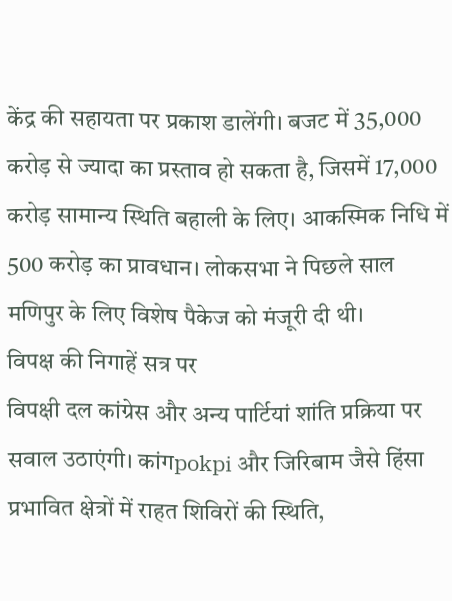केंद्र की सहायता पर प्रकाश डालेंगी। बजट में 35,000 करोड़ से ज्यादा का प्रस्ताव हो सकता है, जिसमें 17,000 करोड़ सामान्य स्थिति बहाली के लिए। आकस्मिक निधि में 500 करोड़ का प्रावधान। लोकसभा ने पिछले साल मणिपुर के लिए विशेष पैकेज को मंजूरी दी थी।
विपक्ष की निगाहें सत्र पर
विपक्षी दल कांग्रेस और अन्य पार्टियां शांति प्रक्रिया पर सवाल उठाएंगी। कांगpokpi और जिरिबाम जैसे हिंसा प्रभावित क्षेत्रों में राहत शिविरों की स्थिति,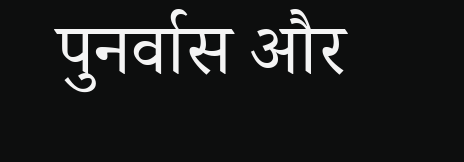पुनर्वास और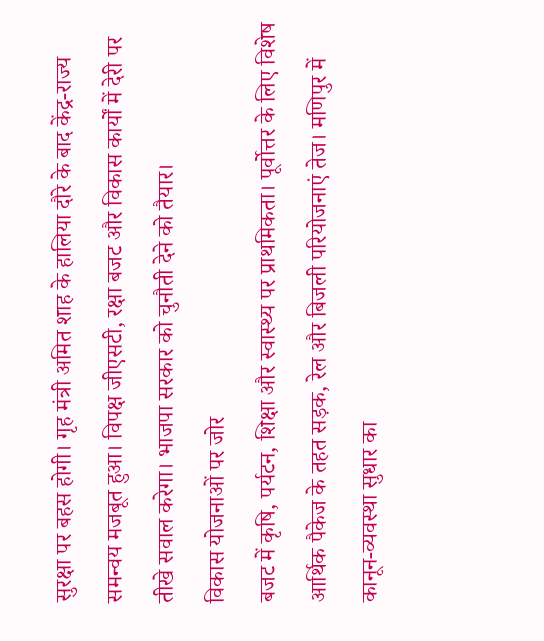सुरक्षा पर बहस होगी। गृह मंत्री अमित शाह के हालिया दौरे के बाद केंद्र-राज्य समन्वय मजबूत हुआ। विपक्ष जीएसटी, रक्षा बजट और विकास कार्यों में देरी पर तीखे सवाल करेगा। भाजपा सरकार को चुनौती देने को तैयार।
विकास योजनाओं पर जोर
बजट में कृषि, पर्यटन, शिक्षा और स्वास्थ्य पर प्राथमिकता। पूर्वोत्तर के लिए विशेष आर्थिक पैकेज के तहत सड़क, रेल और बिजली परियोजनाएं तेज। मणिपुर में कानून-व्यवस्था सुधार का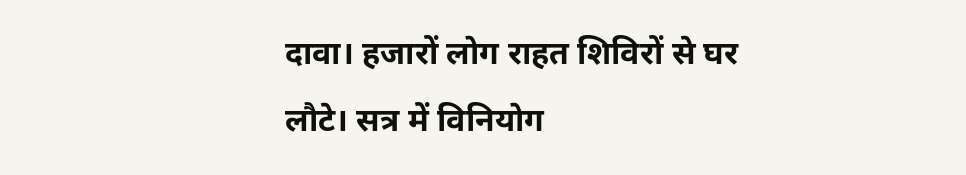दावा। हजारों लोग राहत शिविरों से घर लौटे। सत्र में विनियोग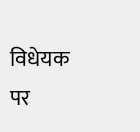विधेयक पर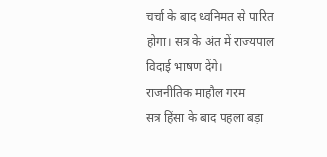चर्चा के बाद ध्वनिमत से पारित होगा। सत्र के अंत में राज्यपाल विदाई भाषण देंगे।
राजनीतिक माहौल गरम
सत्र हिंसा के बाद पहला बड़ा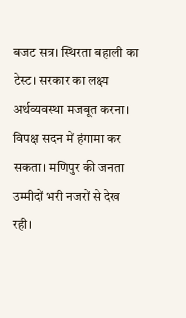बजट सत्र। स्थिरता बहाली का टेस्ट। सरकार का लक्ष्य अर्थव्यवस्था मजबूत करना। विपक्ष सदन में हंगामा कर सकता। मणिपुर की जनता उम्मीदों भरी नजरों से देख रही।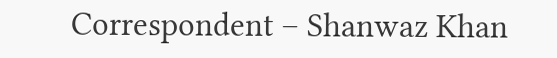Correspondent – Shanwaz Khan